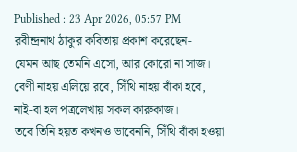Published : 23 Apr 2026, 05:57 PM
রবীন্দ্রনাথ ঠাকুর কবিতায় প্রকাশ করেছেন-
যেমন আছ তেমনি এসো, আর কোরো না সাজ।
বেণী নাহয় এলিয়ে রবে, সিঁথি নাহয় বাঁকা হবে,
নাই-বা হল পত্রলেখায় সকল কারুকাজ।
তবে তিনি হয়ত কখনও ভাবেননি, সিঁথি বাঁকা হওয়া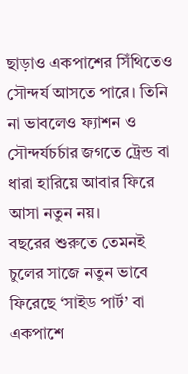ছাড়াও একপাশের সিঁথিতেও সৌন্দর্য আসতে পারে। তিনি না ভাবলেও ফ্যাশন ও সৌন্দর্যচর্চার জগতে ট্রেন্ড বা ধারা হারিয়ে আবার ফিরে আসা নতুন নয়।
বছরের শুরুতে তেমনই চুলের সাজে নতুন ভাবে ফিরেছে ‘সাইড পার্ট’ বা একপাশে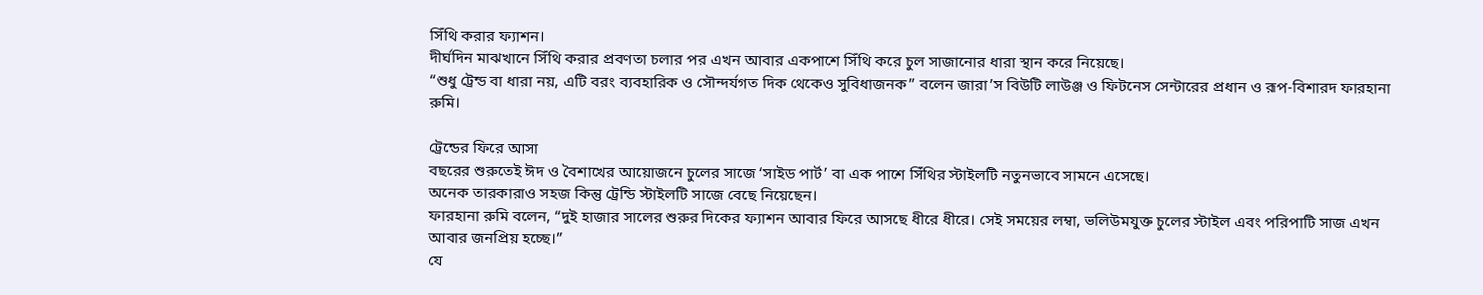সিঁথি করার ফ্যাশন।
দীর্ঘদিন মাঝখানে সিঁথি করার প্রবণতা চলার পর এখন আবার একপাশে সিঁথি করে চুল সাজানোর ধারা স্থান করে নিয়েছে।
“শুধু ট্রেন্ড বা ধারা নয়, এটি বরং ব্যবহারিক ও সৌন্দর্যগত দিক থেকেও সুবিধাজনক” বলেন জারা’স বিউটি লাউঞ্জ ও ফিটনেস সেন্টারের প্রধান ও রূপ-বিশারদ ফারহানা রুমি।

ট্রেন্ডের ফিরে আসা
বছরের শুরুতেই ঈদ ও বৈশাখের আয়োজনে চুলের সাজে ‘সাইড পার্ট’ বা এক পাশে সিঁথির স্টাইলটি নতুনভাবে সামনে এসেছে।
অনেক তারকারাও সহজ কিন্তু ট্রেন্ডি স্টাইলটি সাজে বেছে নিয়েছেন।
ফারহানা রুমি বলেন, “দুই হাজার সালের শুরুর দিকের ফ্যাশন আবার ফিরে আসছে ধীরে ধীরে। সেই সময়ের লম্বা, ভলিউমযুক্ত চুলের স্টাইল এবং পরিপাটি সাজ এখন আবার জনপ্রিয় হচ্ছে।”
যে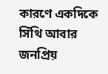কারণে একদিকে সিঁথি আবার জনপ্রিয়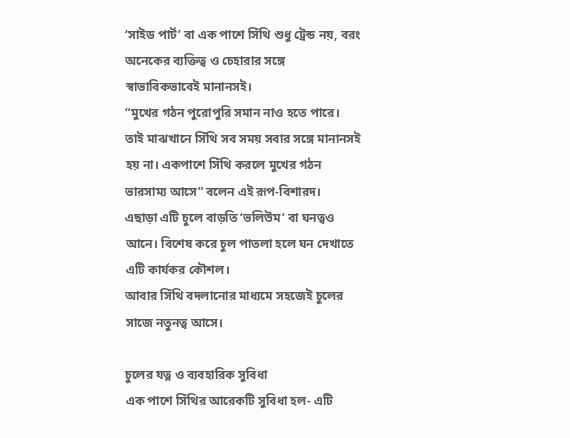‘সাইড পার্ট’ বা এক পাশে সিঁথি শুধু ট্রেন্ড নয়, বরং অনেকের ব্যক্তিত্ব ও চেহারার সঙ্গে স্বাভাবিকভাবেই মানানসই।
“মুখের গঠন পুরোপুরি সমান নাও হতে পারে। তাই মাঝখানে সিঁথি সব সময় সবার সঙ্গে মানানসই হয় না। একপাশে সিঁথি করলে মুখের গঠন ভারসাম্য আসে” বলেন এই রূপ-বিশারদ।
এছাড়া এটি চুলে বাড়তি ‘ভলিউম’ বা ঘনত্বও আনে। বিশেষ করে চুল পাতলা হলে ঘন দেখাতে এটি কার্যকর কৌশল।
আবার সিঁথি বদলানোর মাধ্যমে সহজেই চুলের সাজে নতুনত্ব আসে।

চুলের যত্ন ও ব্যবহারিক সুবিধা
এক পাশে সিঁথির আরেকটি সুবিধা হল- এটি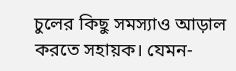চুলের কিছু সমস্যাও আড়াল করতে সহায়ক। যেমন-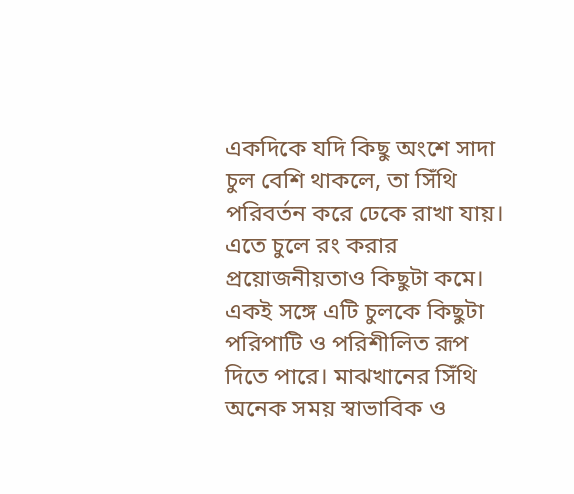একদিকে যদি কিছু অংশে সাদা চুল বেশি থাকলে, তা সিঁথি পরিবর্তন করে ঢেকে রাখা যায়।
এতে চুলে রং করার প্রয়োজনীয়তাও কিছুটা কমে।
একই সঙ্গে এটি চুলকে কিছুটা পরিপাটি ও পরিশীলিত রূপ দিতে পারে। মাঝখানের সিঁথি অনেক সময় স্বাভাবিক ও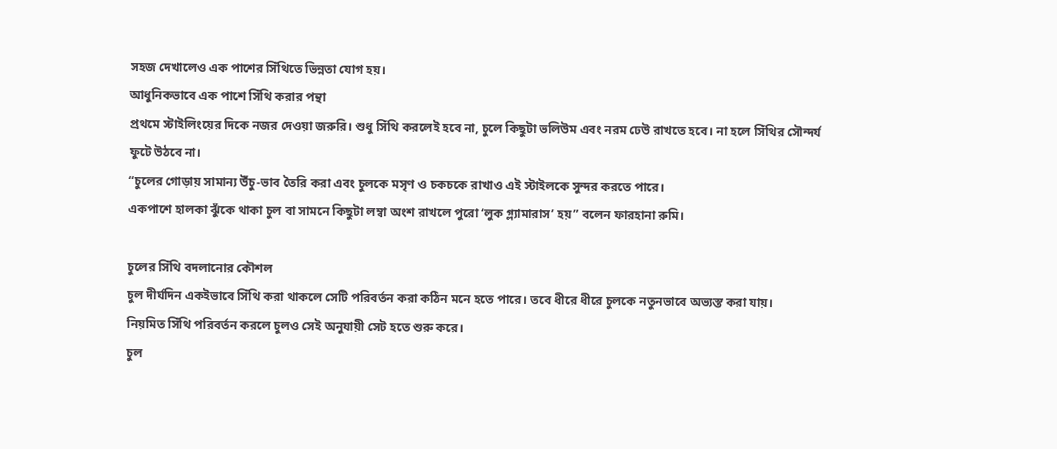সহজ দেখালেও এক পাশের সিঁথিতে ভিন্নতা যোগ হয়।
আধুনিকভাবে এক পাশে সিঁথি করার পন্থা
প্রথমে স্টাইলিংয়ের দিকে নজর দেওয়া জরুরি। শুধু সিঁথি করলেই হবে না, চুলে কিছুটা ভলিউম এবং নরম ঢেউ রাখতে হবে। না হলে সিঁথির সৌন্দর্য ফুটে উঠবে না।
“চুলের গোড়ায় সামান্য উঁচু-ভাব তৈরি করা এবং চুলকে মসৃণ ও চকচকে রাখাও এই স্টাইলকে সুন্দর করতে পারে।
একপাশে হালকা ঝুঁকে থাকা চুল বা সামনে কিছুটা লম্বা অংশ রাখলে পুরো ‘লুক গ্ল্যামারাস’ হয়” বলেন ফারহানা রুমি।

চুলের সিঁথি বদলানোর কৌশল
চুল দীর্ঘদিন একইভাবে সিঁথি করা থাকলে সেটি পরিবর্তন করা কঠিন মনে হতে পারে। তবে ধীরে ধীরে চুলকে নতুনভাবে অভ্যস্ত করা যায়।
নিয়মিত সিঁথি পরিবর্তন করলে চুলও সেই অনুযায়ী সেট হতে শুরু করে।
চুল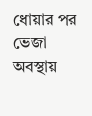ধোয়ার পর ভেজা অবস্থায়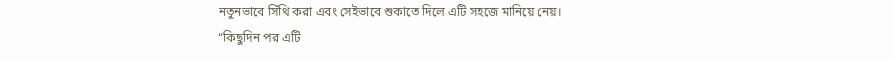নতুনভাবে সিঁথি করা এবং সেইভাবে শুকাতে দিলে এটি সহজে মানিয়ে নেয়।
“কিছুদিন পর এটি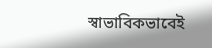স্বাভাবিকভাবেই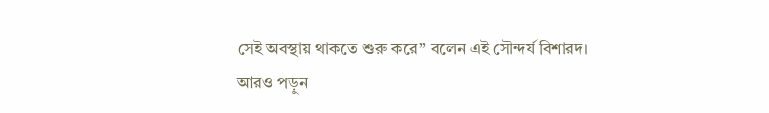সেই অবস্থায় থাকতে শুরু করে” বলেন এই সৌন্দর্য বিশারদ।
আরও পড়ুন